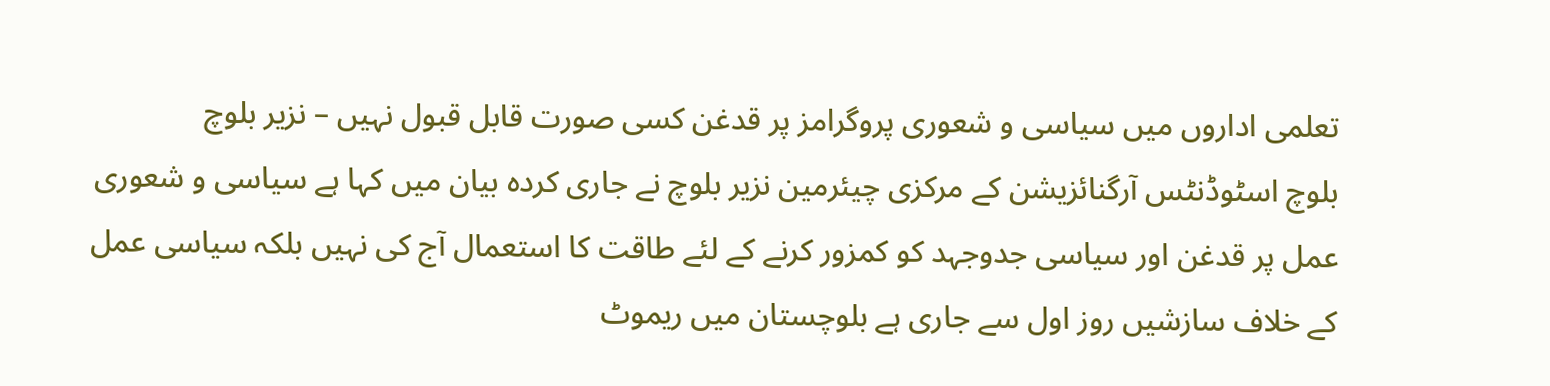تعلمی اداروں میں سیاسی و شعوری پروگرامز پر قدغن کسی صورت قابل قبول نہیں – نزیر بلوچ
بلوچ اسٹوڈنٹس آرگنائزیشن کے مرکزی چیئرمین نزیر بلوچ نے جاری کردہ بیان میں کہا ہے سیاسی و شعوری عمل پر قدغن اور سیاسی جدوجہد کو کمزور کرنے کے لئے طاقت کا استعمال آج کی نہیں بلکہ سیاسی عمل کے خلاف سازشیں روز اول سے جاری ہے بلوچستان میں ریموٹ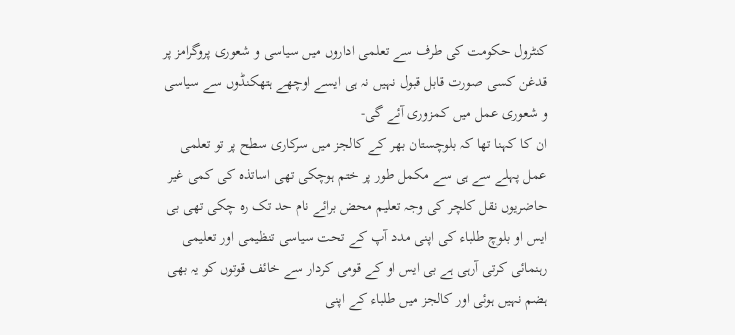کنٹرول حکومت کی طرف سے تعلمی اداروں میں سیاسی و شعوری پروگرامز پر قدغن کسی صورت قابل قبول نہیں نہ ہی ایسے اوچھے ہتھکنڈوں سے سیاسی و شعوری عمل میں کمزوری آئے گی-
ان کا کہنا تھا کہ بلوچستان بھر کے کالجز میں سرکاری سطح پر تو تعلمی عمل پہلے سے ہی سے مکمل طور پر ختم ہوچکی تھی اساتذہ کی کمی غیر حاضریوں نقل کلچر کی وجہ تعلیم محض برائے نام حد تک رہ چکی تھی بی ایس او بلوچ طلباء کی اپنی مدد آپ کے تحت سیاسی تنظیمی اور تعلیمی رہنمائی کرتی آرہی ہے بی ایس او کے قومی کردار سے خائف قوتوں کو یہ بھی ہضم نہیں ہوئی اور کالجز میں طلباء کے اپنی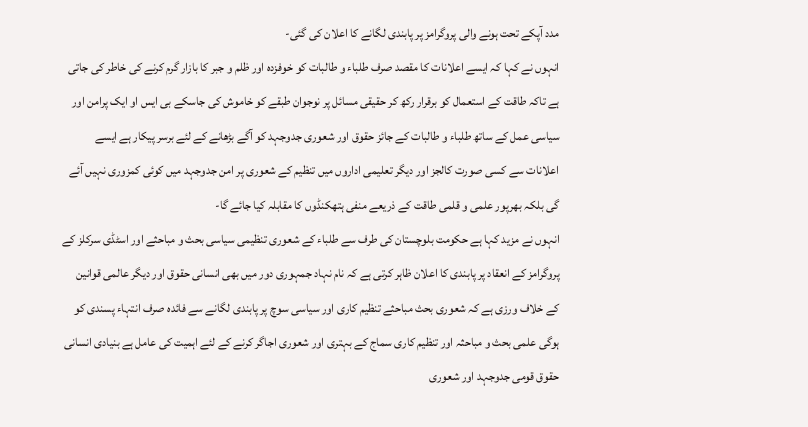مدد آپکے تحت ہونے والی پروگرامز پر پابندی لگانے کا اعلان کی گئی-
انہوں نے کہا کہ ایسے اعلانات کا مقصد صرف طلباء و طالبات کو خوفزدہ اور ظلم و جبر کا بازار گرم کرنے کی خاطر کی جاتی ہے تاکہ طاقت کے استعمال کو برقرار رکھ کر حقیقی مسائل پر نوجوان طبقے کو خاموش کی جاسکے بی ایس او ایک پرامن اور سیاسی عمل کے ساتھ طلباء و طالبات کے جائز حقوق اور شعوری جدوجہد کو آگے بڑھانے کے لئے برسر پیکار ہے ایسے اعلانات سے کسی صورت کالجز اور دیگر تعلیمی اداروں میں تنظیم کے شعوری پر امن جدوجہد میں کوئی کمزوری نہیں آئے گی بلکہ بھرپور علمی و قلمی طاقت کے ذریعے منفی ہتھکنڈوں کا مقابلہ کیا جائے گا-
انہوں نے مزید کہا ہے حکومت بلوچستان کی طرف سے طلباء کے شعوری تنظیمی سیاسی بحث و مباحثے اور اسٹڈی سرکلز کے پروگرامز کے انعقاد پر پابندی کا اعلان ظاہر کرتی ہے کہ نام نہاد جمہوری دور میں بھی انسانی حقوق اور دیگر عالمی قوانین کے خلاف ورزی ہے کہ شعوری بحث مباحثے تنظیم کاری اور سیاسی سوچ پر پابندی لگانے سے فائدہ صرف انتہاء پسندی کو ہوگی علمی بحث و مباحثہ اور تنظیم کاری سماج کے بہتری اور شعوری اجاگر کرنے کے لئے اہمیت کی عامل ہے بنیادی انسانی حقوق قومی جدوجہد اور شعوری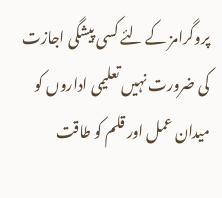پروگرامز کے لئے کسی پیشگی اجازت کی ضرورت نہیں تعلیمی اداروں کو میدان عمل اور قلم کو طاقت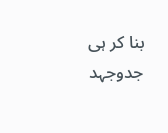بنا کر ہی جدوجہد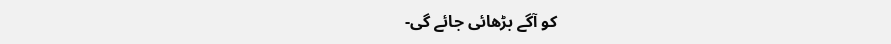کو آگے بڑھائی جائے گی-